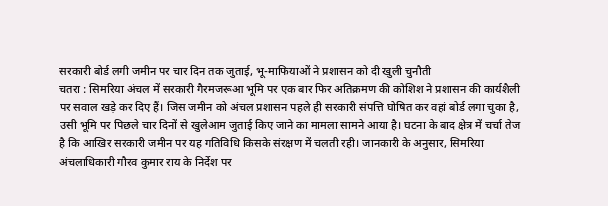सरकारी बोर्ड लगी जमीन पर चार दिन तक जुताई, भू-माफियाओं ने प्रशासन को दी खुली चुनौती
चतरा : सिमरिया अंचल में सरकारी गैरमजरूआ भूमि पर एक बार फिर अतिक्रमण की कोशिश ने प्रशासन की कार्यशैली पर सवाल खड़े कर दिए हैं। जिस जमीन को अंचल प्रशासन पहले ही सरकारी संपत्ति घोषित कर वहां बोर्ड लगा चुका है, उसी भूमि पर पिछले चार दिनों से खुलेआम जुताई किए जाने का मामला सामने आया है। घटना के बाद क्षेत्र में चर्चा तेज है कि आखिर सरकारी जमीन पर यह गतिविधि किसके संरक्षण में चलती रही। जानकारी के अनुसार, सिमरिया अंचलाधिकारी गौरव कुमार राय के निर्देश पर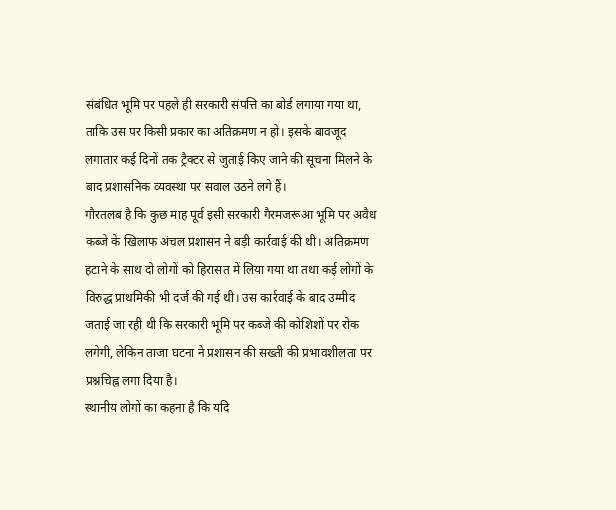संबंधित भूमि पर पहले ही सरकारी संपत्ति का बोर्ड लगाया गया था, ताकि उस पर किसी प्रकार का अतिक्रमण न हो। इसके बावजूद लगातार कई दिनों तक ट्रैक्टर से जुताई किए जाने की सूचना मिलने के बाद प्रशासनिक व्यवस्था पर सवाल उठने लगे हैं।
गौरतलब है कि कुछ माह पूर्व इसी सरकारी गैरमजरूआ भूमि पर अवैध कब्जे के खिलाफ अंचल प्रशासन ने बड़ी कार्रवाई की थी। अतिक्रमण हटाने के साथ दो लोगों को हिरासत में लिया गया था तथा कई लोगों के विरुद्ध प्राथमिकी भी दर्ज की गई थी। उस कार्रवाई के बाद उम्मीद जताई जा रही थी कि सरकारी भूमि पर कब्जे की कोशिशों पर रोक लगेगी, लेकिन ताजा घटना ने प्रशासन की सख्ती की प्रभावशीलता पर प्रश्नचिह्न लगा दिया है।
स्थानीय लोगों का कहना है कि यदि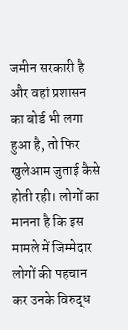जमीन सरकारी है और वहां प्रशासन का बोर्ड भी लगा हुआ है, तो फिर खुलेआम जुताई कैसे होती रही। लोगों का मानना है कि इस मामले में जिम्मेदार लोगों की पहचान कर उनके विरुद्ध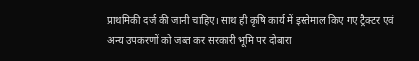प्राथमिकी दर्ज की जानी चाहिए। साथ ही कृषि कार्य में इस्तेमाल किए गए ट्रैक्टर एवं अन्य उपकरणों को जब्त कर सरकारी भूमि पर दोबारा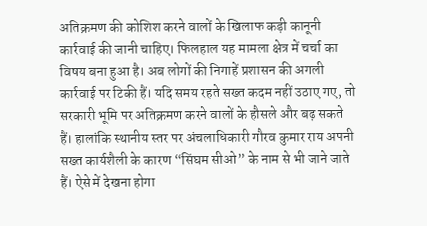अतिक्रमण की कोशिश करने वालों के खिलाफ कड़ी कानूनी कार्रवाई की जानी चाहिए। फिलहाल यह मामला क्षेत्र में चर्चा का विषय बना हुआ है। अब लोगों की निगाहें प्रशासन की अगली कार्रवाई पर टिकी हैं। यदि समय रहते सख्त कदम नहीं उठाए गए, तो सरकारी भूमि पर अतिक्रमण करने वालों के हौसले और बढ़ सकते हैं। हालांकि स्थानीय स्तर पर अंचलाधिकारी गौरव कुमार राय अपनी सख्त कार्यशैली के कारण “सिंघम सीओ” के नाम से भी जाने जाते हैं। ऐसे में देखना होगा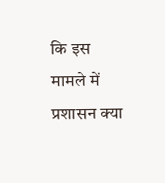कि इस मामले में प्रशासन क्या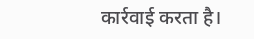कार्रवाई करता है।